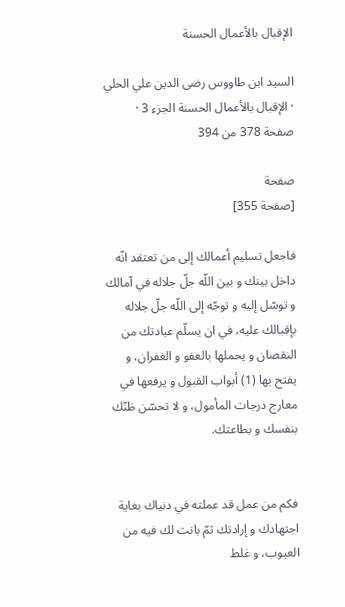الإقبال بالأعمال الحسنة

السيد ابن طاووس رضى الدين علي الحلي · الإقبال بالأعمال الحسنة الجزء 3 · صفحة 378 من 394

صفحة
[صفحة 355]

فاجعل تسليم أعمالك إلى من تعتقد انّه داخل بينك و بين اللّه جلّ جلاله في آمالك و توسّل إليه و توجّه إلى اللّه جلّ جلاله بإقبالك عليه، في ان يسلّم عبادتك من النقصان و يحملها بالعفو و الغفران، و يفتح بها (1) أبواب القبول و يرفعها في معارج درجات المأمول، و لا تحسّن ظنّك بنفسك و بطاعتك.


فكم من عمل قد عملته في دنياك بغاية اجتهادك و إرادتك ثمّ بانت لك فيه من العيوب، و غلط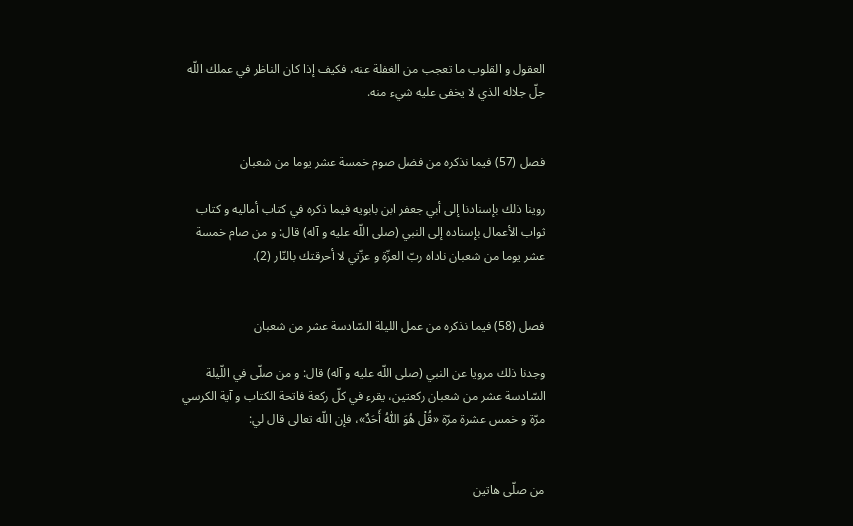العقول و القلوب ما تعجب من الغفلة عنه، فكيف إذا كان الناظر في عملك اللّه جلّ جلاله الذي لا يخفى عليه شيء منه.


فصل (57) فيما نذكره من فضل صوم خمسة عشر يوما من شعبان

روينا ذلك بإسنادنا إلى أبي جعفر ابن بابويه فيما ذكره في كتاب أماليه و كتاب ثواب الأعمال بإسناده إلى النبي (صلى اللّه عليه و آله) قال: و من صام خمسة عشر يوما من شعبان ناداه ربّ العزّة و عزّتي لا أحرقتك بالنّار (2).


فصل (58) فيما نذكره من عمل الليلة السّادسة عشر من شعبان

وجدنا ذلك مرويا عن النبي (صلى اللّه عليه و آله) قال: و من صلّى في اللّيلة السّادسة عشر من شعبان ركعتين، يقرء في كلّ ركعة فاتحة الكتاب و آية الكرسي مرّة و خمس عشرة مرّة «قُلْ هُوَ اللّٰهُ أَحَدٌ»، فإن اللّه تعالى قال لي:


من صلّى هاتين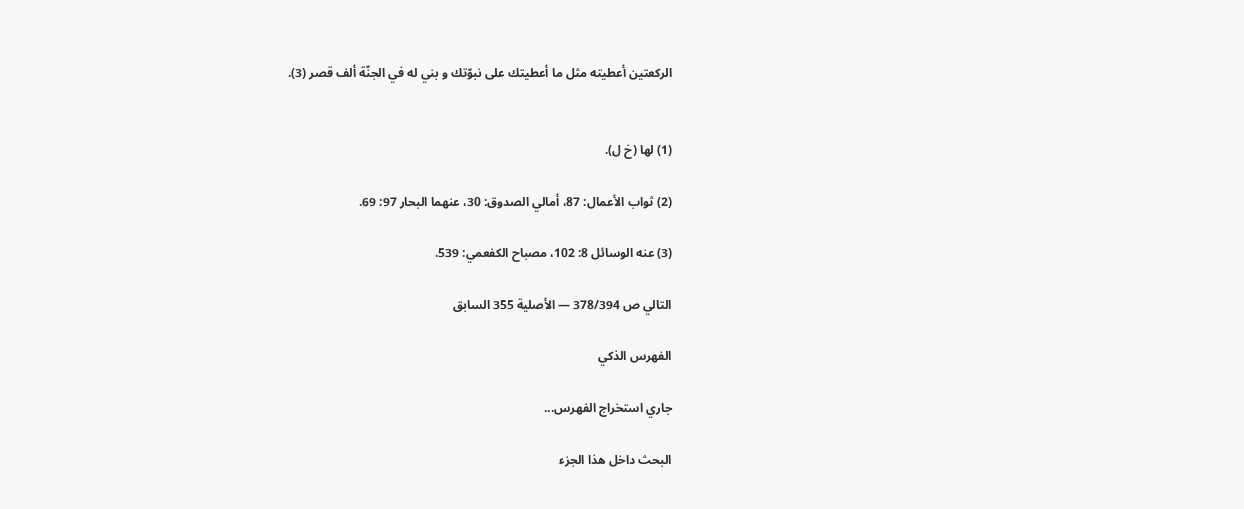الركعتين أعطيته مثل ما أعطيتك على نبوّتك و بني له في الجنّة ألف قصر (3).


(1) لها (خ ل).

(2) ثواب الأعمال: 87، أمالي الصدوق: 30، عنهما البحار 97: 69.

(3) عنه الوسائل 8: 102، مصباح الكفعمي: 539.

التالي ص 378/394 — الأصلية 355 السابق

الفهرس الذكي

جاري استخراج الفهرس...

البحث داخل هذا الجزء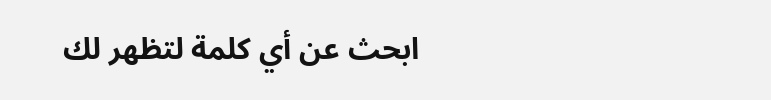ابحث عن أي كلمة لتظهر لك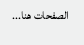الصفحات هنا...